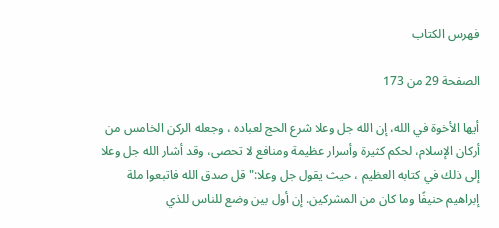فهرس الكتاب

الصفحة 29 من 173

أيها الأخوة في الله، إن الله جل وعلا شرع الحج لعباده ، وجعله الركن الخامس من أركان الإسلام، لحكم كثيرة وأسرار عظيمة ومنافع لا تحصى، وقد أشار الله جل وعلا إلى ذلك في كتابه العظيم ، حيث يقول جل وعلا:"قل صدق الله فاتبعوا ملة إبراهيم حنيفًا وما كان من المشركين. إن أول بين وضع للناس للذي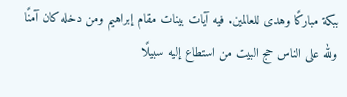ببكة مباركًا وهدى للعالمين. فيه آيات بينات مقام إبراهيم ومن دخله كان آمنًا ولله على الناس حج البيت من استطاع إليه سبيلًا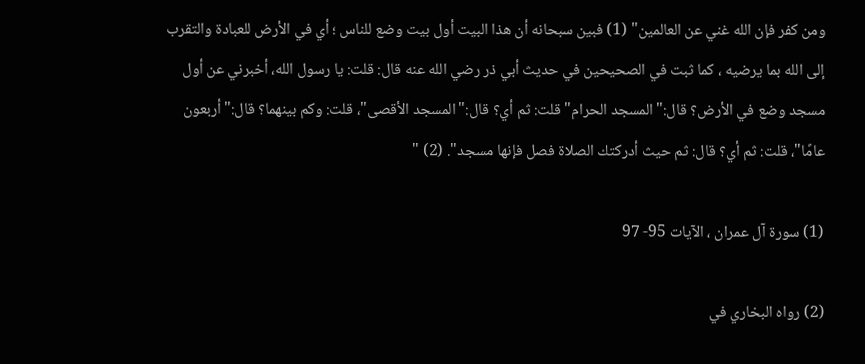ومن كفر فإن الله غني عن العالمين" (1) فبين سبحانه أن هذا البيت أول بيت وضع للناس ؛ أي في الأرض للعبادة والتقرب إلى الله بما يرضيه ، كما ثبت في الصحيحين في حديث أبي ذر رضي الله عنه قال: قلت: يا رسول الله، أخبرني عن أول مسجد وضع في الأرض؟ قال:"المسجد الحرام"قلت: ثم أي؟ قال:"المسجد الأقصى"، قلت: وكم بينهما؟ قال:"أربعون عامًا"، قلت: ثم أي؟ قال: ثم حيث أدركتك الصلاة فصل فإنها مسجد". (2) "

(1) سورة آل عمران ، الآيات 95- 97

(2) رواه البخاري في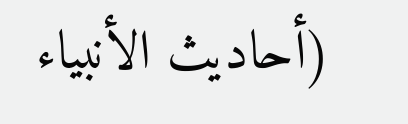(أحاديث الأنبياء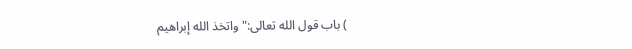) باب قول الله تعالى:"واتخذ الله إبراهيم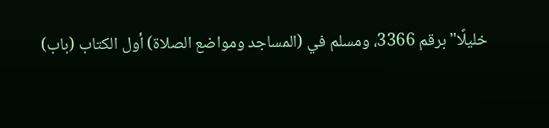خليلًا"برقم 3366، ومسلم في (المساجد ومواضع الصلاة) أول الكتاب (باب)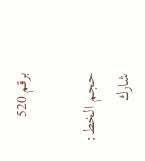برقم 520

حجم الخط:
شارك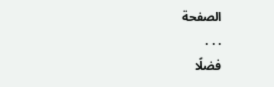الصفحة
. . .
فضلًا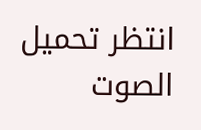انتظر تحميل الصوت